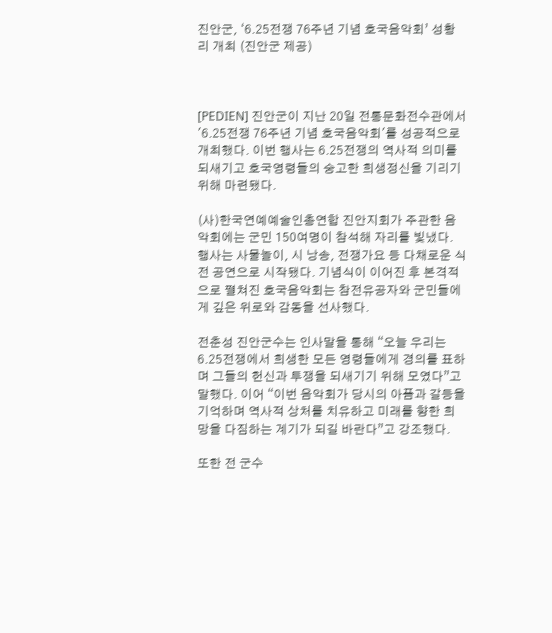진안군, ‘6.25전쟁 76주년 기념 호국음악회’ 성황리 개최 (진안군 제공)



[PEDIEN] 진안군이 지난 20일 전통문화전수관에서 '6.25전쟁 76주년 기념 호국음악회'를 성공적으로 개최했다. 이번 행사는 6.25전쟁의 역사적 의미를 되새기고 호국영령들의 숭고한 희생정신을 기리기 위해 마련됐다.

(사)한국연예예술인총연합 진안지회가 주관한 음악회에는 군민 150여명이 참석해 자리를 빛냈다. 행사는 사물놀이, 시 낭송, 전쟁가요 등 다채로운 식전 공연으로 시작됐다. 기념식이 이어진 후 본격적으로 펼쳐진 호국음악회는 참전유공자와 군민들에게 깊은 위로와 감동을 선사했다.

전춘성 진안군수는 인사말을 통해 “오늘 우리는 6.25전쟁에서 희생한 모든 영령들에게 경의를 표하며 그들의 헌신과 투쟁을 되새기기 위해 모였다”고 말했다. 이어 “이번 음악회가 당시의 아픔과 갈등을 기억하며 역사적 상처를 치유하고 미래를 향한 희망을 다짐하는 계기가 되길 바란다”고 강조했다.

또한 전 군수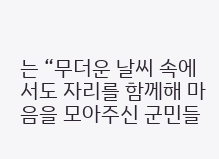는 “무더운 날씨 속에서도 자리를 함께해 마음을 모아주신 군민들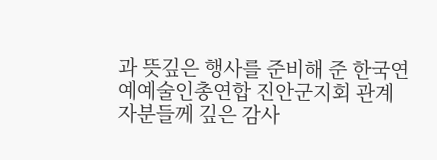과 뜻깊은 행사를 준비해 준 한국연예예술인총연합 진안군지회 관계자분들께 깊은 감사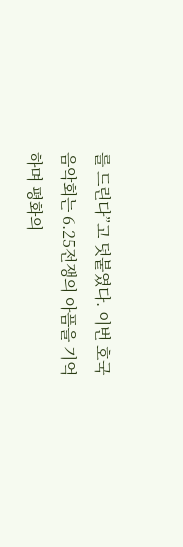를 드린다”고 덧붙였다. 이번 호국음악회는 6.25전쟁의 아픔을 기억하며 평화의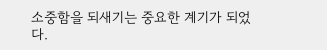소중함을 되새기는 중요한 계기가 되었다.